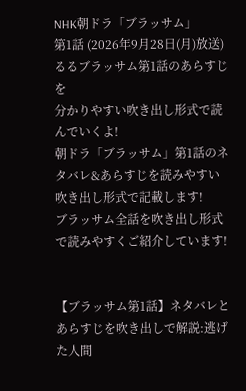NHK朝ドラ「ブラッサム」
第1話 (2026年9月28日(月)放送)
るるブラッサム第1話のあらすじを
分かりやすい吹き出し形式で読んでいくよ!
朝ドラ「ブラッサム」第1話のネタバレ&あらすじを読みやすい吹き出し形式で記載します!
ブラッサム全話を吹き出し形式で読みやすくご紹介しています!


【ブラッサム第1話】ネタバレとあらすじを吹き出しで解説:逃げた人間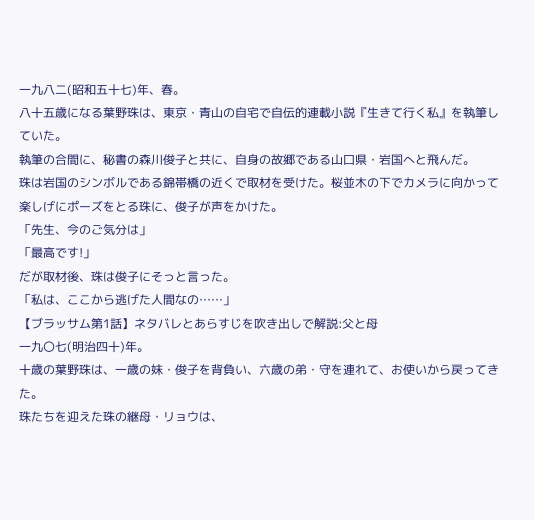一九八二(昭和五十七)年、春。
八十五歳になる葉野珠は、東京・青山の自宅で自伝的連載小説『生きて行く私』を執筆していた。
執筆の合間に、秘書の森川俊子と共に、自身の故郷である山口県・岩国へと飛んだ。
珠は岩国のシンボルである錦帯橋の近くで取材を受けた。桜並木の下でカメラに向かって楽しげにポーズをとる珠に、俊子が声をかけた。
「先生、今のご気分は」
「最高です!」
だが取材後、珠は俊子にそっと言った。
「私は、ここから逃げた人間なの……」
【ブラッサム第1話】ネタバレとあらすじを吹き出しで解説:父と母
一九〇七(明治四十)年。
十歳の葉野珠は、一歳の妹・俊子を背負い、六歳の弟・守を連れて、お使いから戻ってきた。
珠たちを迎えた珠の継母・リョウは、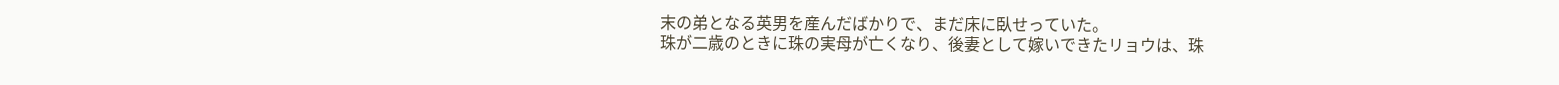末の弟となる英男を産んだばかりで、まだ床に臥せっていた。
珠が二歳のときに珠の実母が亡くなり、後妻として嫁いできたリョウは、珠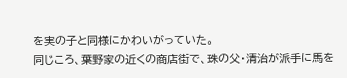を実の子と同様にかわいがっていた。
同じころ、葉野家の近くの商店街で、珠の父・清治が派手に馬を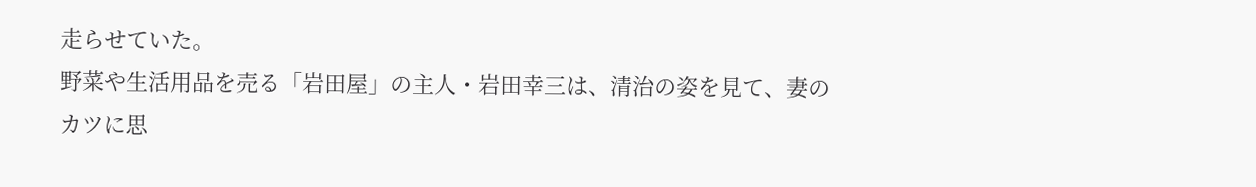走らせていた。
野菜や生活用品を売る「岩田屋」の主人・岩田幸三は、清治の姿を見て、妻のカツに思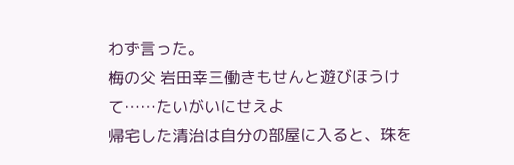わず言った。
梅の父 岩田幸三働きもせんと遊びほうけて……たいがいにせえよ
帰宅した清治は自分の部屋に入ると、珠を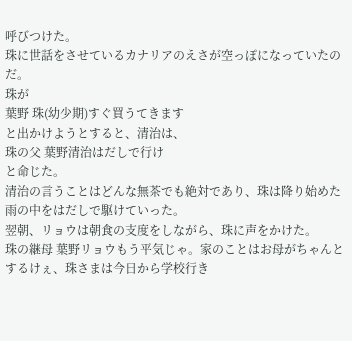呼びつけた。
珠に世話をさせているカナリアのえさが空っぽになっていたのだ。
珠が
葉野 珠(幼少期)すぐ買うてきます
と出かけようとすると、清治は、
珠の父 葉野清治はだしで行け
と命じた。
清治の言うことはどんな無茶でも絶対であり、珠は降り始めた雨の中をはだしで駆けていった。
翌朝、リョウは朝食の支度をしながら、珠に声をかけた。
珠の継母 葉野リョウもう平気じゃ。家のことはお母がちゃんとするけぇ、珠さまは今日から学校行き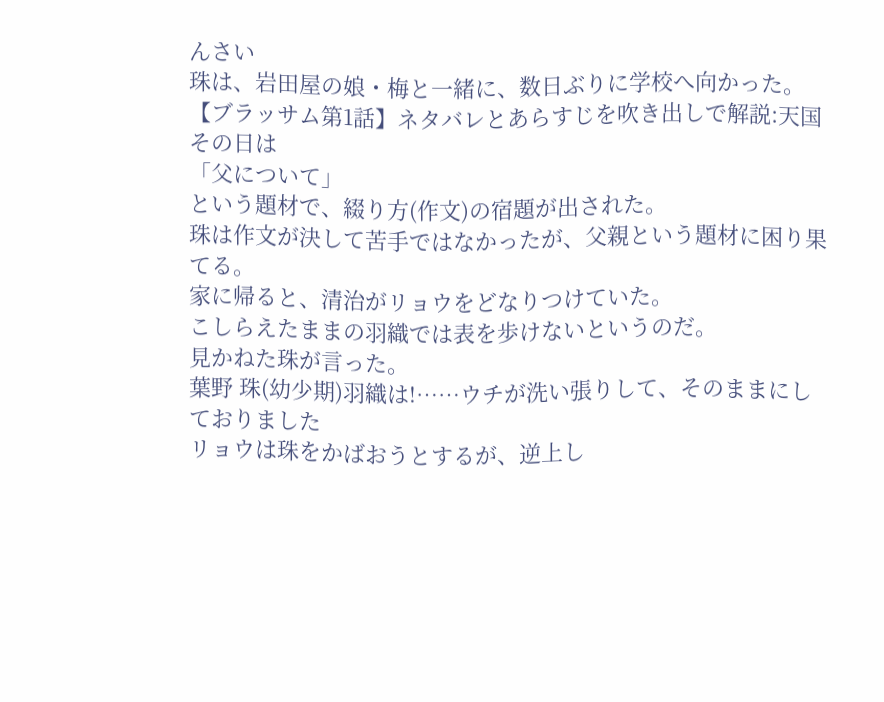んさい
珠は、岩田屋の娘・梅と一緒に、数日ぶりに学校へ向かった。
【ブラッサム第1話】ネタバレとあらすじを吹き出しで解説:天国
その日は
「父について」
という題材で、綴り方(作文)の宿題が出された。
珠は作文が決して苦手ではなかったが、父親という題材に困り果てる。
家に帰ると、清治がリョウをどなりつけていた。
こしらえたままの羽織では表を歩けないというのだ。
見かねた珠が言った。
葉野 珠(幼少期)羽織は!……ウチが洗い張りして、そのままにしておりました
リョウは珠をかばおうとするが、逆上し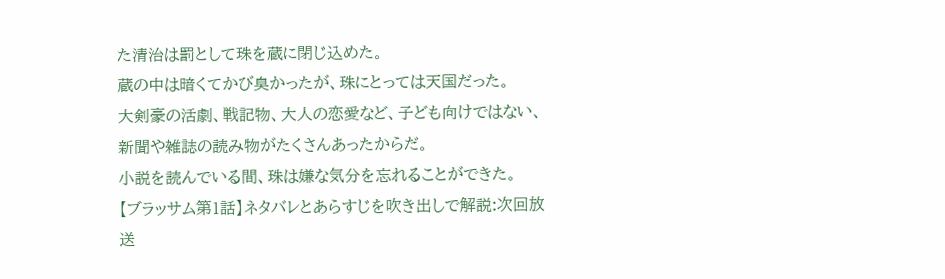た清治は罰として珠を蔵に閉じ込めた。
蔵の中は暗くてかび臭かったが、珠にとっては天国だった。
大剣豪の活劇、戦記物、大人の恋愛など、子ども向けではない、新聞や雑誌の読み物がたくさんあったからだ。
小説を読んでいる間、珠は嫌な気分を忘れることができた。
【ブラッサム第1話】ネタバレとあらすじを吹き出しで解説:次回放送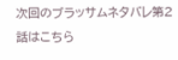次回のブラッサムネタバレ第2話はこちら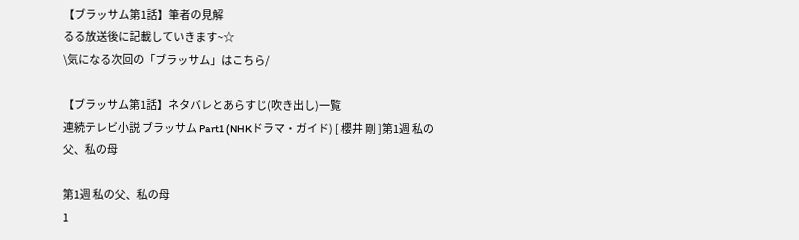【ブラッサム第1話】筆者の見解
るる放送後に記載していきます~☆
\気になる次回の「ブラッサム」はこちら/

【ブラッサム第1話】ネタバレとあらすじ(吹き出し)一覧
連続テレビ小説 ブラッサム Part1 (NHKドラマ・ガイド) [ 櫻井 剛 ]第1週 私の父、私の母

第1週 私の父、私の母
1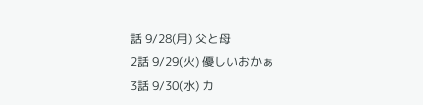話 9/28(月) 父と母
2話 9/29(火) 優しいおかぁ
3話 9/30(水) カ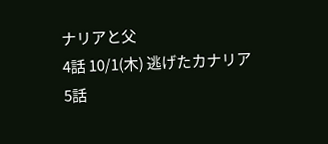ナリアと父
4話 10/1(木) 逃げたカナリア
5話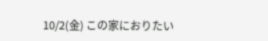10/2(金) この家におりたい